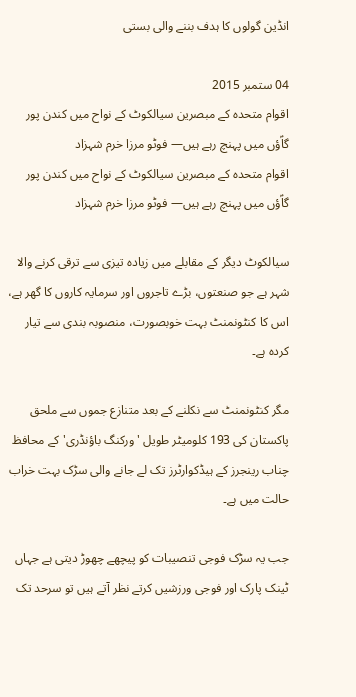انڈین گولوں کا ہدف بننے والی بستی

04 ستمبر 2015
اقوام متحدہ کے مبصرین سیالکوٹ کے نواح میں کندن پور گاؑؤں میں پہنچ رہے ہیں— فوٹو مرزا خرم شہزاد
اقوام متحدہ کے مبصرین سیالکوٹ کے نواح میں کندن پور گاؑؤں میں پہنچ رہے ہیں— فوٹو مرزا خرم شہزاد

سیالکوٹ دیگر کے مقابلے میں زیادہ تیزی سے ترقی کرنے والا شہر ہے جو صنعتوں، بڑے تاجروں اور سرمایہ کاروں کا گھر ہے، اس کا کنٹونمنٹ بہت خوبصورت، منصوبہ بندی سے تیار کردہ ہے۔

مگر کنٹونمنٹ سے نکلنے کے بعد متنازع جموں سے ملحق پاکستان کی 193 کلومیٹر طویل ' ورکنگ باؤنڈری' کے محافظ چناب رینجرز کے ہیڈکوارٹرز تک لے جانے والی سڑک بہت خراب حالت میں ہے۔

جب یہ سڑک فوجی تنصیبات کو پیچھے چھوڑ دیتی ہے جہاں ٹینک پارک اور فوجی ورزشیں کرتے نظر آتے ہیں تو سرحد تک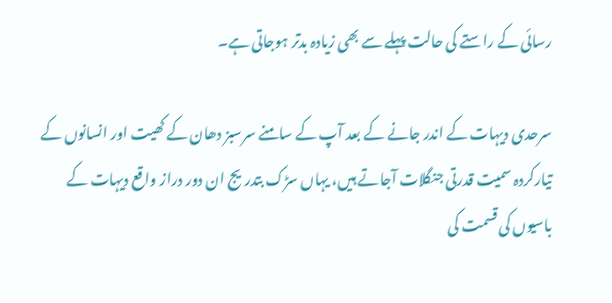رسائی کے راستے کی حالت پہلے سے بھی زیادہ بدتر ہوجاتی ہے۔

سرحدی دیہات کے اندر جانے کے بعد آپ کے سامنے سرسبز دھان کے کھیت اور انسانوں کے تیارکردہ سمیت قدرتی جنگلات آجاتے ہیں، یہاں سڑک بتدریج ان دور دراز واقع دیہات کے باسیوں کی قسمت کی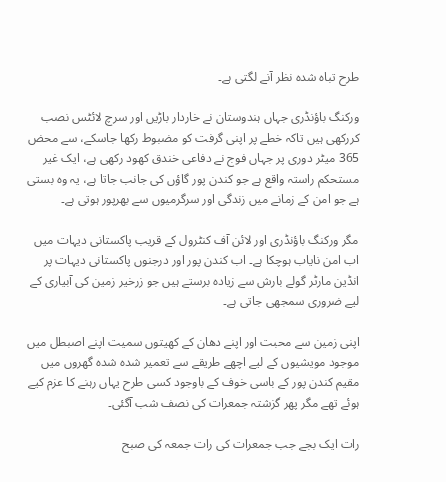طرح تباہ شدہ نظر آنے لگتی ہے۔

ورکنگ باؤنڈری جہاں ہندوستان نے خاردار باڑیں اور سرچ لائٹس نصب کررکھی ہیں تاکہ خطے پر اپنی گرفت کو مضبوط رکھا جاسکے، سے محض 365 میٹر دوری پر جہاں فوج نے دفاعی خندق کھود رکھی ہے، ایک غیر مستحکم راستہ واقع ہے جو کندن پور گاؤں کی جانب جاتا ہے، یہ وہ بستی ہے جو امن کے زمانے میں زندگی اور سرگرمیوں سے بھرپور ہوتی ہے۔

مگر ورکنگ باؤنڈری اور لائن آف کنٹرول کے قریب پاکستانی دیہات میں اب امن نایاب ہوچکا ہے۔ اب کندن پور اور درجنوں پاکستانی دیہات پر انڈین مارٹر گولے بارش سے زیادہ برستے ہیں جو زرخیر زمین کی آبیاری کے لیے ضروری سمجھی جاتی ہے۔

اپنی زمین سے محبت اور اپنے دھان کے کھیتوں سمیت اپنے اصبطل میں موجود مویشیوں کے لیے اچھے طریقے سے تعمیر شدہ شدہ گھروں میں مقیم کندن پور کے باسی خوف کے باوجود کسی طرح یہاں رہنے کا عزم کیے ہوئے تھے مگر پھر گزشتہ جمعرات کی نصف شب آگئی۔

رات ایک بجے جب جمعرات کی رات جمعہ کی صبح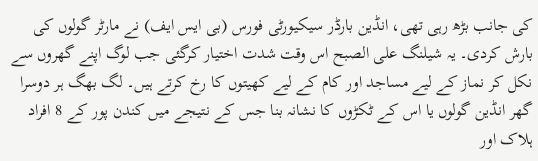کی جانب بڑھ رہی تھی، انڈین بارڈر سیکیورٹی فورس (بی ایس ایف) نے مارٹر گولوں کی بارش کردی۔ یہ شیلنگ علی الصبح اس وقت شدت اختیار کرگئی جب لوگ اپنے گھروں سے نکل کر نماز کے لیے مساجد اور کام کے لیے کھیتوں کا رخ کرتے ہیں۔ لگ بھگ ہر دوسرا گھر انڈین گولوں یا اس کے ٹکڑوں کا نشانہ بنا جس کے نتیجے میں کندن پور کے 8 افراد ہلاک اور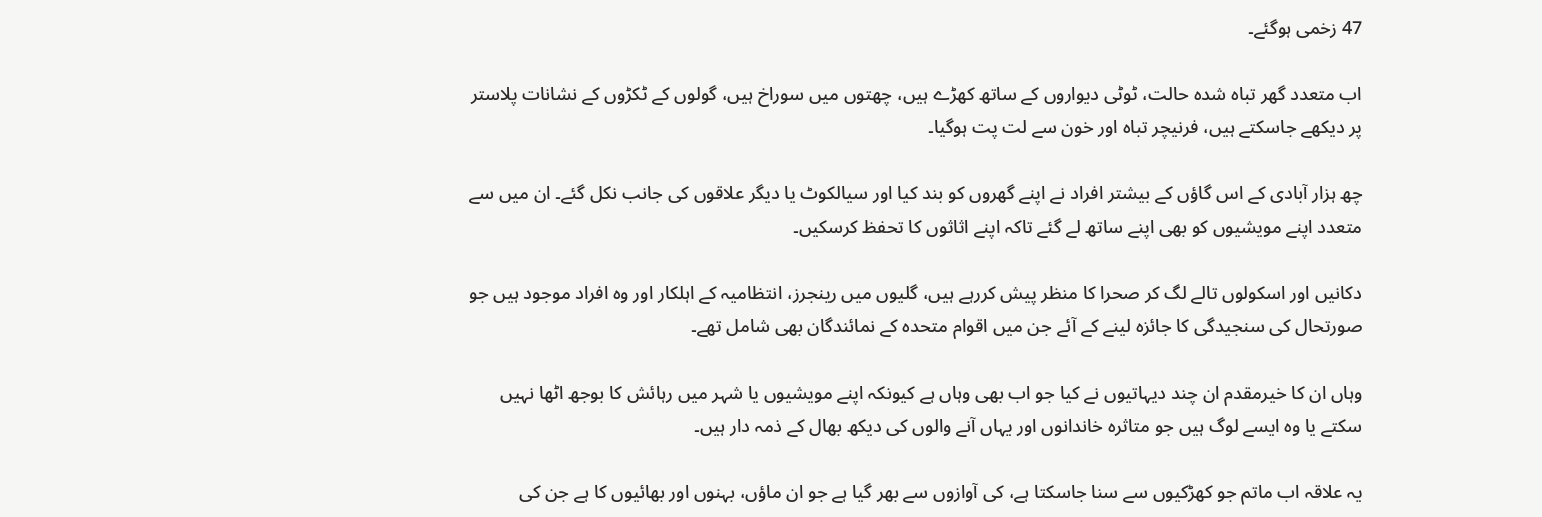47 زخمی ہوگئے۔

اب متعدد گھر تباہ شدہ حالت، ٹوٹی دیواروں کے ساتھ کھڑے ہیں، چھتوں میں سوراخ ہیں، گولوں کے ٹکڑوں کے نشانات پلاستر پر دیکھے جاسکتے ہیں، فرنیچر تباہ اور خون سے لت پت ہوگیا۔

چھ ہزار آبادی کے اس گاؤں کے بیشتر افراد نے اپنے گھروں کو بند کیا اور سیالکوٹ یا دیگر علاقوں کی جانب نکل گئے۔ ان میں سے متعدد اپنے مویشیوں کو بھی اپنے ساتھ لے گئے تاکہ اپنے اثاثوں کا تحفظ کرسکیں۔

دکانیں اور اسکولوں تالے لگ کر صحرا کا منظر پیش کررہے ہیں، گلیوں میں رینجرز، انتظامیہ کے اہلکار اور وہ افراد موجود ہیں جو صورتحال کی سنجیدگی کا جائزہ لینے کے آئے جن میں اقوام متحدہ کے نمائندگان بھی شامل تھے۔

وہاں ان کا خیرمقدم ان چند دیہاتیوں نے کیا جو اب بھی وہاں ہے کیونکہ اپنے مویشیوں یا شہر میں رہائش کا بوجھ اٹھا نہیں سکتے یا وہ ایسے لوگ ہیں جو متاثرہ خاندانوں اور یہاں آنے والوں کی دیکھ بھال کے ذمہ دار ہیں۔

یہ علاقہ اب ماتم جو کھڑکیوں سے سنا جاسکتا ہے، کی آوازوں سے بھر گیا ہے جو ان ماؤں، بہنوں اور بھائیوں کا ہے جن کی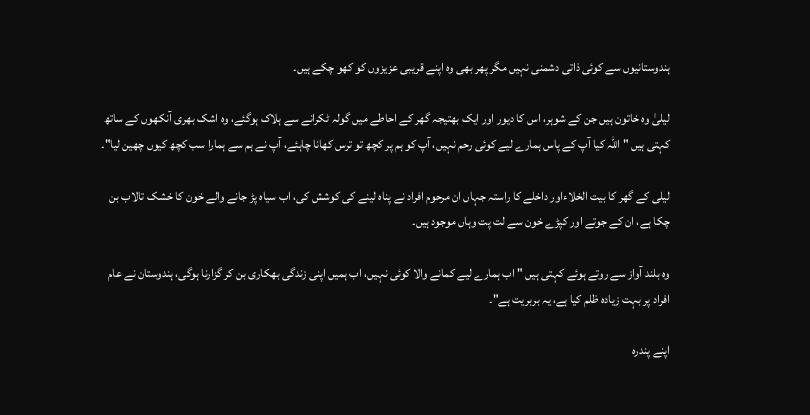ہندوستانیوں سے کوئی ذاتی دشمنی نہیں مگر پھر بھی وہ اپنے قریبی عزیزوں کو کھو چکے ہیں۔

لیلیٰ وہ خاتون ہیں جن کے شوہر، اس کا دیور اور ایک بھتیجہ گھر کے احاطے میں گولہ ٹکرانے سے ہلاک ہوگئے، وہ اشک بھری آنکھوں کے ساتھ کہتی ہیں " اللہ کیا آپ کے پاس ہمارے لیے کوئی رحم نہیں، آپ کو ہم پر کچھ تو ترس کھانا چاہئے، آپ نے ہم سے ہمارا سب کچھ کیوں چھین لیا"۔

لیلی کے گھر کا بیت الخلاءاور داخلے کا راستہ جہاں ان مرحوم افراد نے پناہ لینے کی کوشش کی، اب سیاہ پڑ جانے والے خون کا خشک تالاب بن چکا ہے، ان کے جوتے اور کپڑے خون سے لت پت وہاں موجود ہیں۔

وہ بلند آواز سے روتے ہوئے کہتی ہیں " اب ہمارے لیے کمانے والا کوئی نہیں، اب ہمیں اپنی زندگی بھکاری بن کر گزارنا ہوگی، ہندوستان نے عام افراد پر بہت زیادہ ظلم کیا ہے، یہ بربریت ہے"۔

اپنے پندرہ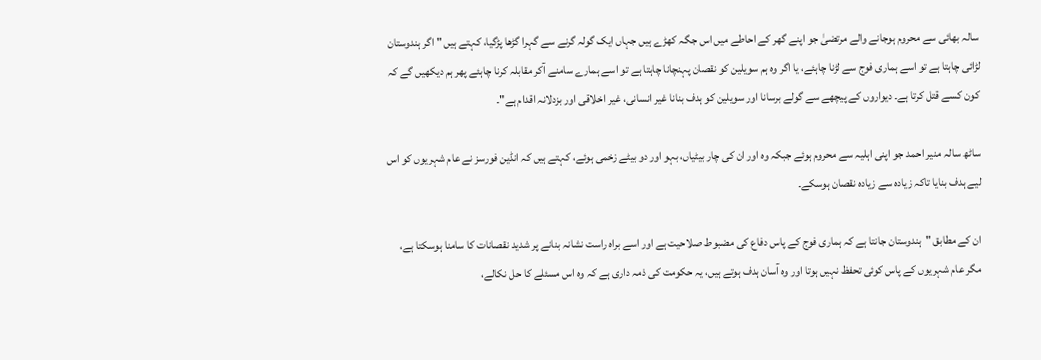سالہ بھائی سے محروم ہوجانے والے مرتضیٰ جو اپنے گھر کے احاطے میں اس جگہ کھڑے ہیں جہاں ایک گولہ گرنے سے گہرا گڑھا پڑگیا، کہتے ہیں " اگر ہندوستان لڑائی چاہتا ہے تو اسے ہماری فوج سے لڑنا چاہئے، یا اگر وہ ہم سویلین کو نقصان پہنچانا چاہتا ہے تو اسے ہمارے سامنے آکر مقابلہ کرنا چاہئے پھر ہم دیکھیں گے کہ کون کسے قتل کرتا ہے۔ دیواروں کے پیچھے سے گولے برسانا اور سویلین کو ہدف بنانا غیر انسانی، غیر اخلاقی اور بزدلانہ اقدام ہے"۔

ساٹھ سالہ منیر احمد جو اپنی اہلیہ سے محروم ہوئے جبکہ وہ اور ان کی چار بیٹیاں، بہو اور دو بیٹے زخمی ہوئے، کہتے ہیں کہ انڈین فورسز نے عام شہریوں کو اس لیے ہدف بنایا تاکہ زیادہ سے زیادہ نقصان ہوسکے۔

ان کے مطابق "ہندوستان جانتا ہے کہ ہماری فوج کے پاس دفاع کی مضبوط صلاحیت ہے اور اسے براہ راست نشانہ بنانے پر شدید نقصانات کا سامنا ہوسکتا ہے، مگر عام شہریوں کے پاس کوئی تحفظ نہیں ہوتا اور وہ آسان ہدف ہوتے ہیں، یہ حکومت کی ذمہ داری ہے کہ وہ اس مسئلے کا حل نکالے،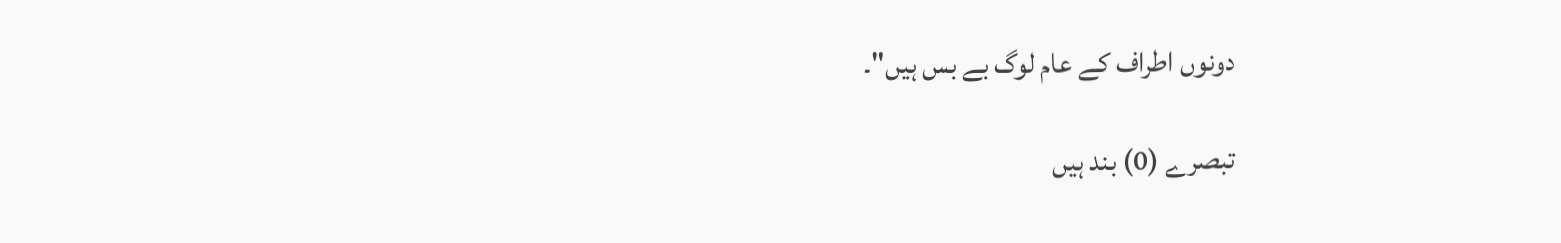دونوں اطراف کے عام لوگ بے بس ہیں"۔

تبصرے (0) بند ہیں